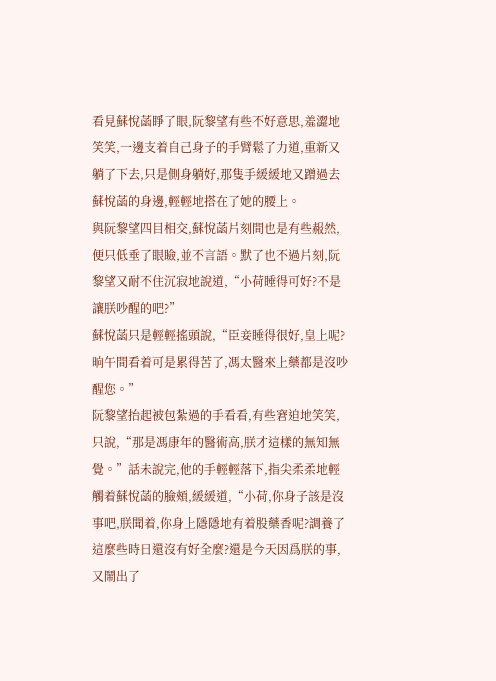看見蘇悅菡睜了眼,阮黎望有些不好意思,羞澀地笑笑,一邊支着自己身子的手臂鬆了力道,重新又躺了下去,只是側身躺好,那隻手緩緩地又蹭過去蘇悅菡的身邊,輕輕地搭在了她的腰上。
與阮黎望四目相交,蘇悅菡片刻間也是有些赧然,便只低垂了眼瞼,並不言語。默了也不過片刻,阮黎望又耐不住沉寂地說道,“小荷睡得可好?不是讓朕吵醒的吧?”
蘇悅菡只是輕輕搖頭說,“臣妾睡得很好,皇上呢?晌午間看着可是累得苦了,馮太醫來上藥都是沒吵醒您。”
阮黎望抬起被包紮過的手看看,有些窘迫地笑笑,只說,“那是馮康年的醫術高,朕才這樣的無知無覺。”話未說完,他的手輕輕落下,指尖柔柔地輕觸着蘇悅菡的臉頰,緩緩道,“小荷,你身子該是沒事吧,朕聞着,你身上隱隱地有着股藥香呢?調養了這麼些時日還沒有好全麼?還是今天因爲朕的事,又鬧出了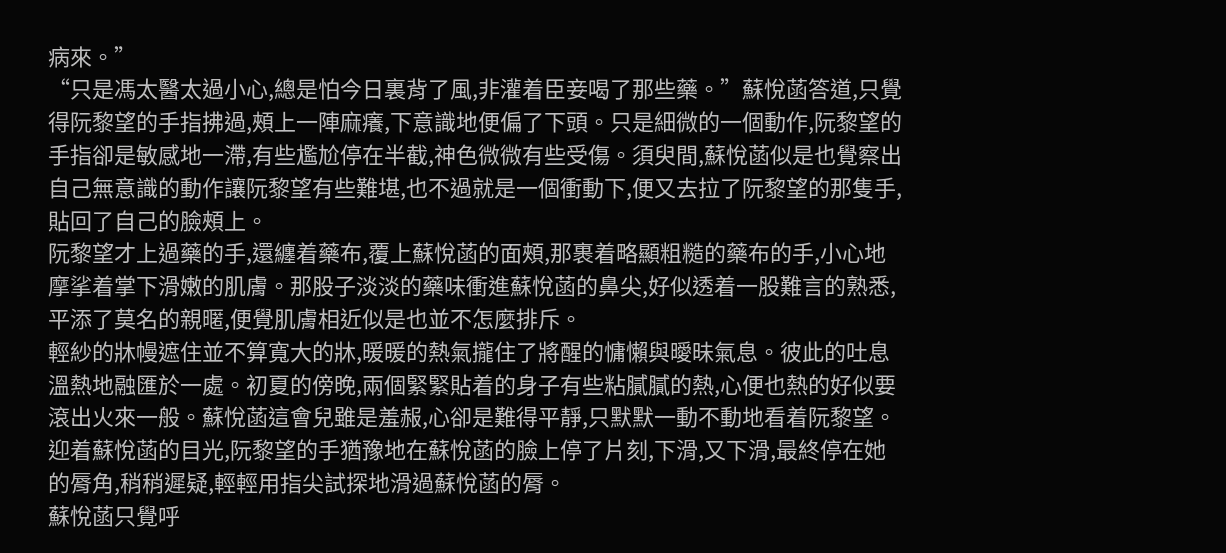病來。”
“只是馮太醫太過小心,總是怕今日裏背了風,非灌着臣妾喝了那些藥。”蘇悅菡答道,只覺得阮黎望的手指拂過,頰上一陣麻癢,下意識地便偏了下頭。只是細微的一個動作,阮黎望的手指卻是敏感地一滯,有些尷尬停在半截,神色微微有些受傷。須臾間,蘇悅菡似是也覺察出自己無意識的動作讓阮黎望有些難堪,也不過就是一個衝動下,便又去拉了阮黎望的那隻手,貼回了自己的臉頰上。
阮黎望才上過藥的手,還纏着藥布,覆上蘇悅菡的面頰,那裹着略顯粗糙的藥布的手,小心地摩挲着掌下滑嫩的肌膚。那股子淡淡的藥味衝進蘇悅菡的鼻尖,好似透着一股難言的熟悉,平添了莫名的親暱,便覺肌膚相近似是也並不怎麼排斥。
輕紗的牀幔遮住並不算寬大的牀,暖暖的熱氣攏住了將醒的慵懶與曖昧氣息。彼此的吐息溫熱地融匯於一處。初夏的傍晚,兩個緊緊貼着的身子有些粘膩膩的熱,心便也熱的好似要滾出火來一般。蘇悅菡這會兒雖是羞赧,心卻是難得平靜,只默默一動不動地看着阮黎望。迎着蘇悅菡的目光,阮黎望的手猶豫地在蘇悅菡的臉上停了片刻,下滑,又下滑,最終停在她的脣角,稍稍遲疑,輕輕用指尖試探地滑過蘇悅菡的脣。
蘇悅菡只覺呼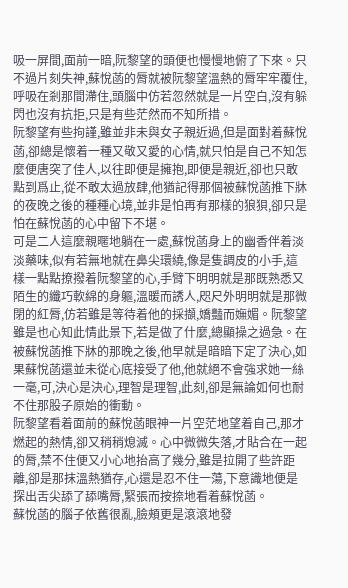吸一屏間,面前一暗,阮黎望的頭便也慢慢地俯了下來。只不過片刻失神,蘇悅菡的脣就被阮黎望溫熱的脣牢牢覆住,呼吸在剎那間滯住,頭腦中仿若忽然就是一片空白,沒有躲閃也沒有抗拒,只是有些茫然而不知所措。
阮黎望有些拘謹,雖並非未與女子親近過,但是面對着蘇悅菡,卻總是懷着一種又敬又愛的心情,就只怕是自己不知怎麼便唐突了佳人,以往即便是擁抱,即便是親近,卻也只敢點到爲止,從不敢太過放肆,他猶記得那個被蘇悅菡推下牀的夜晚之後的種種心境,並非是怕再有那樣的狼狽,卻只是怕在蘇悅菡的心中留下不堪。
可是二人這麼親暱地躺在一處,蘇悅菡身上的幽香伴着淡淡藥味,似有若無地就在鼻尖環繞,像是隻調皮的小手,這樣一點點撩撥着阮黎望的心,手臂下明明就是那既熟悉又陌生的纖巧軟綿的身軀,溫暖而誘人,咫尺外明明就是那微閉的紅脣,仿若雖是等待着他的採擷,嬌豔而嫵媚。阮黎望雖是也心知此情此景下,若是做了什麼,總顯操之過急。在被蘇悅菡推下牀的那晚之後,他早就是暗暗下定了決心,如果蘇悅菡還並未從心底接受了他,他就絕不會強求她一絲一毫,可,決心是決心,理智是理智,此刻,卻是無論如何也耐不住那股子原始的衝動。
阮黎望看着面前的蘇悅菡眼神一片空茫地望着自己,那才燃起的熱情,卻又稍稍熄滅。心中微微失落,才貼合在一起的脣,禁不住便又小心地抬高了幾分,雖是拉開了些許距離,卻是那抹溫熱猶存,心還是忍不住一蕩,下意識地便是探出舌尖舔了舔嘴脣,緊張而按捺地看着蘇悅菡。
蘇悅菡的腦子依舊很亂,臉頰更是滾滾地發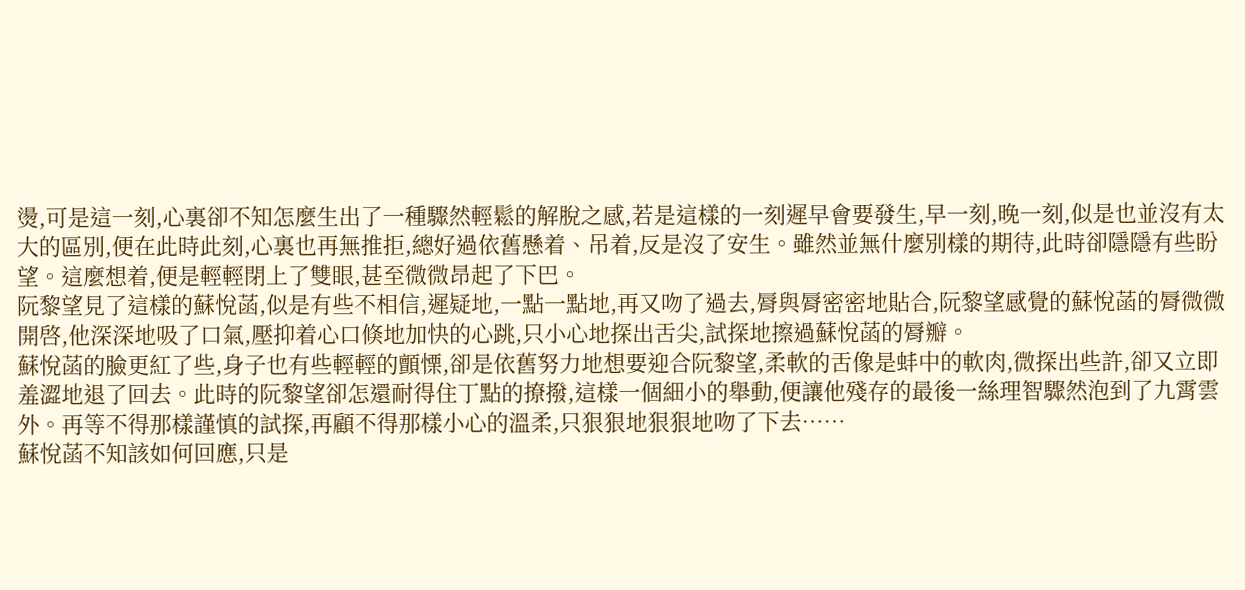燙,可是這一刻,心裏卻不知怎麼生出了一種驟然輕鬆的解脫之感,若是這樣的一刻遲早會要發生,早一刻,晚一刻,似是也並沒有太大的區別,便在此時此刻,心裏也再無推拒,總好過依舊懸着、吊着,反是沒了安生。雖然並無什麼別樣的期待,此時卻隱隱有些盼望。這麼想着,便是輕輕閉上了雙眼,甚至微微昂起了下巴。
阮黎望見了這樣的蘇悅菡,似是有些不相信,遲疑地,一點一點地,再又吻了過去,脣與脣密密地貼合,阮黎望感覺的蘇悅菡的脣微微開啓,他深深地吸了口氣,壓抑着心口倏地加快的心跳,只小心地探出舌尖,試探地擦過蘇悅菡的脣瓣。
蘇悅菡的臉更紅了些,身子也有些輕輕的顫慄,卻是依舊努力地想要迎合阮黎望,柔軟的舌像是蚌中的軟肉,微探出些許,卻又立即羞澀地退了回去。此時的阮黎望卻怎還耐得住丁點的撩撥,這樣一個細小的舉動,便讓他殘存的最後一絲理智驟然泡到了九霄雲外。再等不得那樣謹慎的試探,再顧不得那樣小心的溫柔,只狠狠地狠狠地吻了下去……
蘇悅菡不知該如何回應,只是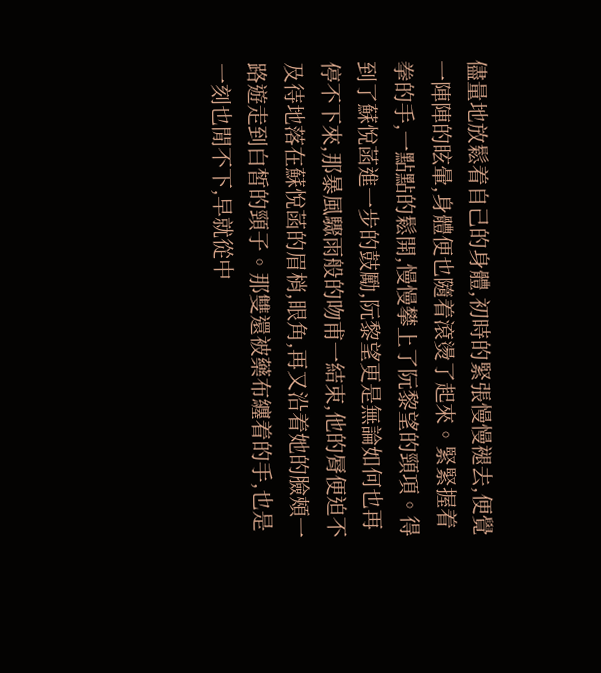儘量地放鬆着自己的身體,初時的緊張慢慢褪去,便覺一陣陣的眩暈,身體便也隨着滾燙了起來。緊緊握着拳的手,一點點的鬆開,慢慢攀上了阮黎望的頸項。得到了蘇悅菡進一步的鼓勵,阮黎望更是無論如何也再停不下來,那暴風驟雨般的吻甫一結束,他的脣便迫不及待地落在蘇悅菡的眉梢,眼角,再又沿着她的臉頰一路遊走到白皙的頸子。那雙還被藥布纏着的手,也是一刻也閒不下,早就從中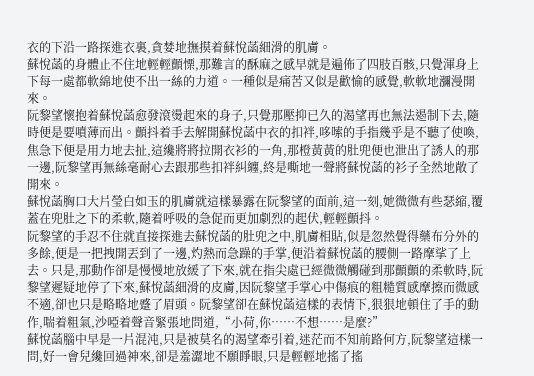衣的下沿一路探進衣裏,貪婪地撫摸着蘇悅菡細滑的肌膚。
蘇悅菡的身體止不住地輕輕顫慄,那難言的酥麻之感早就是遍佈了四肢百骸,只覺渾身上下每一處都軟綿地使不出一絲的力道。一種似是痛苦又似是歡愉的感覺,軟軟地瀰漫開來。
阮黎望懷抱着蘇悅菡愈發滾燙起來的身子,只覺那壓抑已久的渴望再也無法遏制下去,隨時便是要噴薄而出。顫抖着手去解開蘇悅菡中衣的扣袢,哆嗦的手指幾乎是不聽了使喚,焦急下便是用力地去扯,這纔將將拉開衣衫的一角,那橙黃黃的肚兜便也泄出了誘人的那一邊,阮黎望再無絲毫耐心去跟那些扣袢糾纏,終是嘶地一聲將蘇悅菡的衫子全然地敞了開來。
蘇悅菡胸口大片瑩白如玉的肌膚就這樣暴露在阮黎望的面前,這一刻,她微微有些瑟縮,覆蓋在兜肚之下的柔軟,隨着呼吸的急促而更加劇烈的起伏,輕輕顫抖。
阮黎望的手忍不住就直接探進去蘇悅菡的肚兜之中,肌膚相貼,似是忽然覺得藥布分外的多餘,便是一把拽開丟到了一邊,灼熱而急躁的手掌,便沿着蘇悅菡的腰側一路摩挲了上去。只是,那動作卻是慢慢地放緩了下來,就在指尖處已經微微觸碰到那顫顫的柔軟時,阮黎望遲疑地停了下來,蘇悅菡細滑的皮膚,因阮黎望手掌心中傷痕的粗糙質感摩擦而微感不適,卻也只是略略地蹙了眉頭。阮黎望卻在蘇悅菡這樣的表情下,狠狠地頓住了手的動作,喘着粗氣,沙啞着聲音緊張地問道,“小荷,你……不想……是麼?”
蘇悅菡腦中早是一片混沌,只是被莫名的渴望牽引着,迷茫而不知前路何方,阮黎望這樣一問,好一會兒纔回過神來,卻是羞澀地不願睜眼,只是輕輕地搖了搖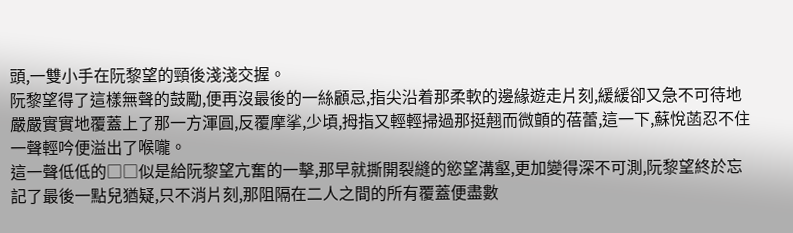頭,一雙小手在阮黎望的頸後淺淺交握。
阮黎望得了這樣無聲的鼓勵,便再沒最後的一絲顧忌,指尖沿着那柔軟的邊緣遊走片刻,緩緩卻又急不可待地嚴嚴實實地覆蓋上了那一方渾圓,反覆摩挲,少頃,拇指又輕輕掃過那挺翹而微顫的蓓蕾,這一下,蘇悅菡忍不住一聲輕吟便溢出了喉嚨。
這一聲低低的□□似是給阮黎望亢奮的一擊,那早就撕開裂縫的慾望溝壑,更加變得深不可測,阮黎望終於忘記了最後一點兒猶疑,只不消片刻,那阻隔在二人之間的所有覆蓋便盡數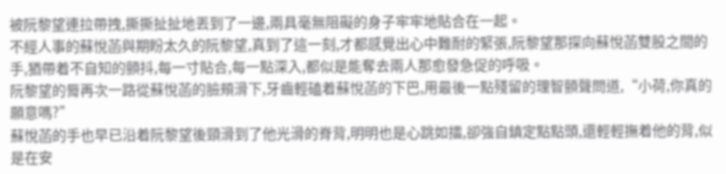被阮黎望連拉帶拽,撕撕扯扯地丟到了一邊,兩具毫無阻礙的身子牢牢地貼合在一起。
不經人事的蘇悅菡與期盼太久的阮黎望,真到了這一刻,才都感覺出心中難耐的緊張,阮黎望那探向蘇悅菡雙股之間的手,猶帶着不自知的顫抖,每一寸貼合,每一點深入,都似是能奪去兩人那愈發急促的呼吸。
阮黎望的脣再次一路從蘇悅菡的臉頰滑下,牙齒輕磕着蘇悅菡的下巴,用最後一點殘留的理智顫聲問道,“小荷,你真的願意嗎?”
蘇悅菡的手也早已沿着阮黎望後頸滑到了他光滑的脊背,明明也是心跳如擂,卻強自鎮定點點頭,還輕輕撫着他的背,似是在安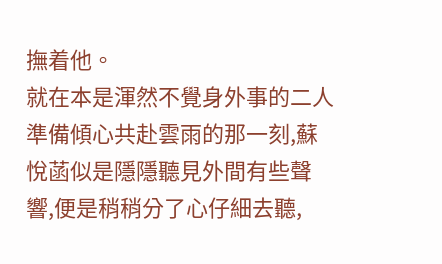撫着他。
就在本是渾然不覺身外事的二人準備傾心共赴雲雨的那一刻,蘇悅菡似是隱隱聽見外間有些聲響,便是稍稍分了心仔細去聽,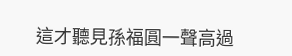這才聽見孫福圓一聲高過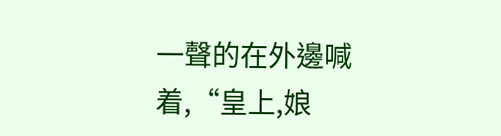一聲的在外邊喊着,“皇上,娘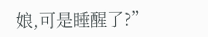娘,可是睡醒了?”